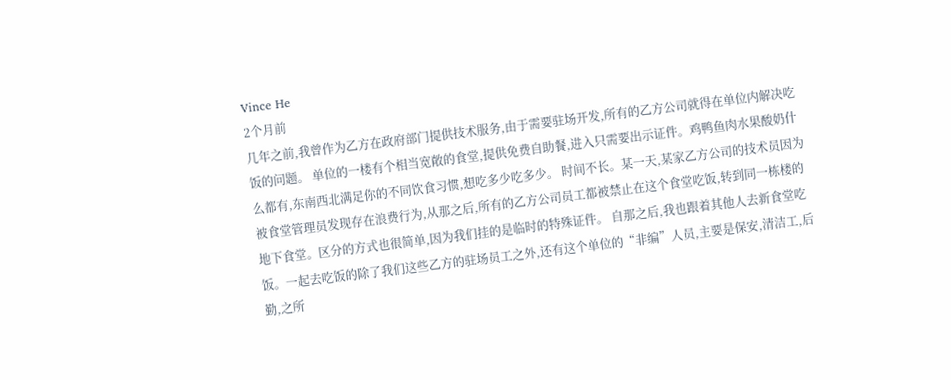Vince He
2个月前
几年之前,我曾作为乙方在政府部门提供技术服务,由于需要驻场开发,所有的乙方公司就得在单位内解决吃饭的问题。 单位的一楼有个相当宽敞的食堂,提供免费自助餐,进入只需要出示证件。鸡鸭鱼肉水果酸奶什么都有,东南西北满足你的不同饮食习惯,想吃多少吃多少。 时间不长。某一天,某家乙方公司的技术员因为被食堂管理员发现存在浪费行为,从那之后,所有的乙方公司员工都被禁止在这个食堂吃饭,转到同一栋楼的地下食堂。区分的方式也很简单,因为我们挂的是临时的特殊证件。 自那之后,我也跟着其他人去新食堂吃饭。一起去吃饭的除了我们这些乙方的驻场员工之外,还有这个单位的“非编”人员,主要是保安,清洁工,后勤,之所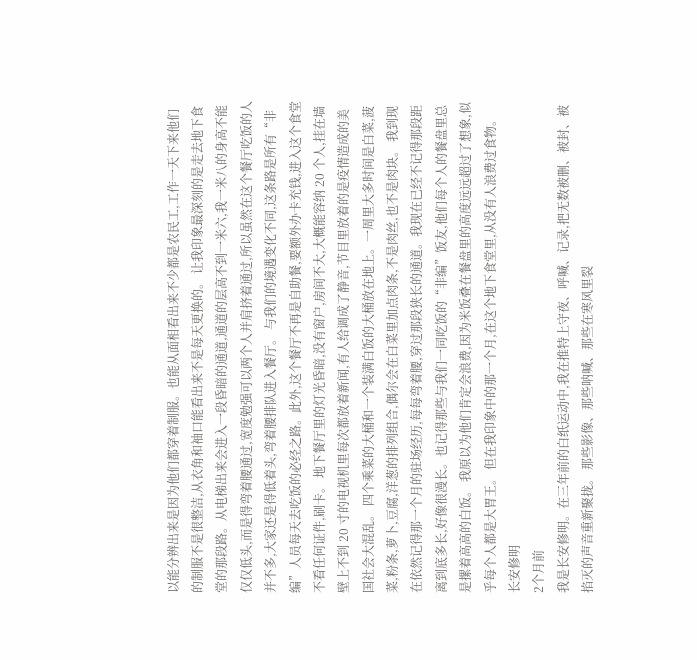以能分辨出来是因为他们都穿着制服。也能从面相看出来不少都是农民工,工作一天下来他们的制服不是很整洁,从衣角和袖口能看出来不是每天更换的。 让我印象最深刻的是走去地下食堂的那段路。从电梯出来会进入一段昏暗的通道,通道的层高不到一米六,我一米八的身高不能仅仅低头,而是得弯着腰通过,宽度勉强可以两个人并肩挤着通过,所以虽然在这个餐厅吃饭的人并不多,大家还是得低着头,弯着腰排队进入餐厅。 与我们的境遇变化不同,这条路是所有“非编”人员每天去吃饭的必经之路。此外,这个餐厅不再是自助餐,要额外办卡充钱,进入这个食堂不看任何证件,刷卡。 地下餐厅里的灯光昏暗,没有窗户,房间不大,大概能容纳 20 个人,挂在墙壁上不到 20 寸的电视机里每次都放着新闻,有人给调成了静音,节目里放着的是疫情造成的美国社会大混乱。 四个乘菜的大桶和一个装满白饭的大桶放在地上。一周里大多时间是白菜,菠菜,粉条,萝卜,豆腐,洋葱的排列组合,偶尔会在白菜里加点肉条,不是肉丝,也不是肉块。 我到现在依然记得那一个月的驻场经历,每每弯着腰,穿过那段狭长的通道。我现在已经不记得那段距离到底多长,好像很漫长。也记得那些与我们一同吃饭的“非编”饭友,他们每个人的餐盘里总是摞着高高的白饭。 我原以为他们肯定会浪费,因为米饭叠在餐盘里的高度远远超过了想象,似乎每个人都是大胃王。 但在我印象中的那一个月,在这个地下食堂里,从没有人浪费过食物。
长安修明
2个月前
我是长安修明。在三年前的白纸运动中,我在推特上守夜、呼喊、记录,把无数被删、被封、被掐灭的声音重新聚拢。 那些影像、那些呐喊、那些在寒风里裂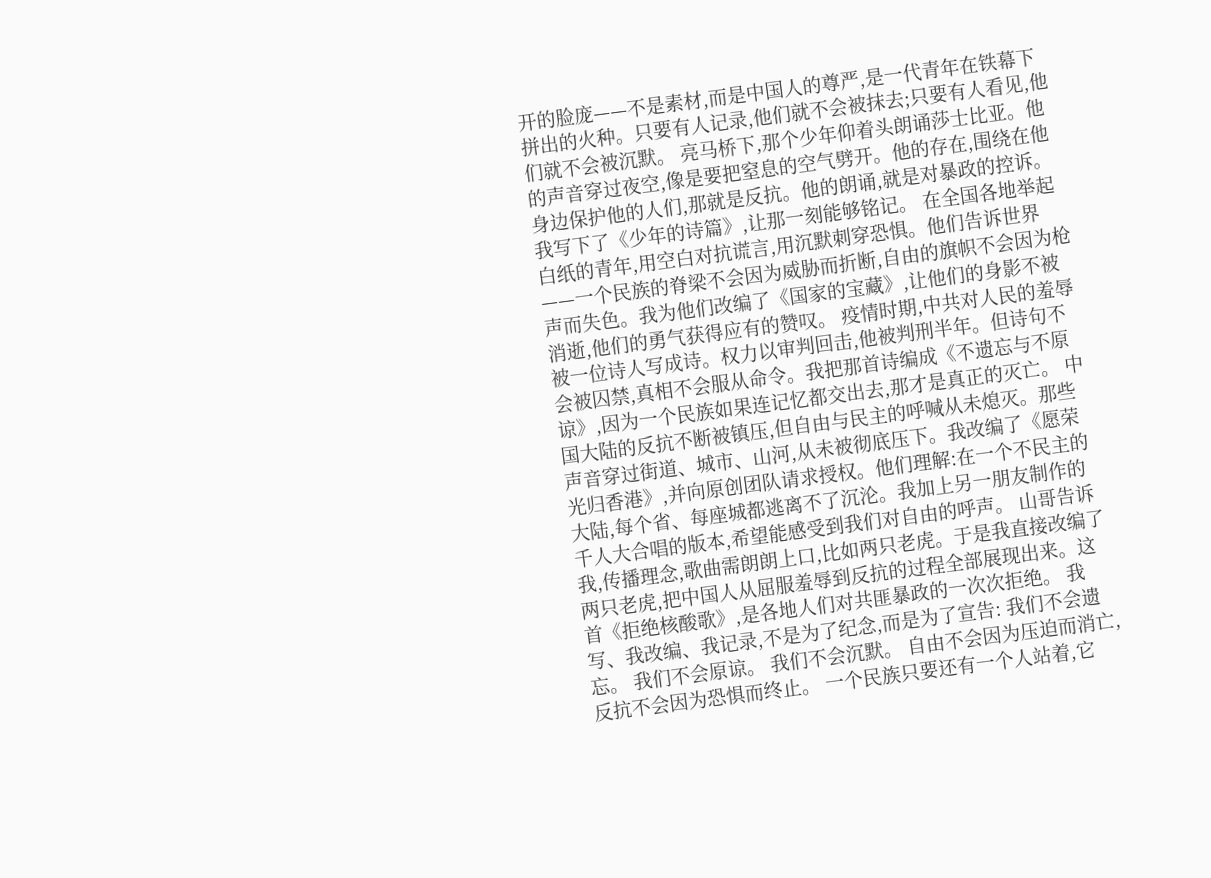开的脸庞——不是素材,而是中国人的尊严,是一代青年在铁幕下拼出的火种。只要有人记录,他们就不会被抹去;只要有人看见,他们就不会被沉默。 亮马桥下,那个少年仰着头朗诵莎士比亚。他的声音穿过夜空,像是要把窒息的空气劈开。他的存在,围绕在他身边保护他的人们,那就是反抗。他的朗诵,就是对暴政的控诉。我写下了《少年的诗篇》,让那一刻能够铭记。 在全国各地举起白纸的青年,用空白对抗谎言,用沉默刺穿恐惧。他们告诉世界——一个民族的脊梁不会因为威胁而折断,自由的旗帜不会因为枪声而失色。我为他们改编了《国家的宝藏》,让他们的身影不被消逝,他们的勇气获得应有的赞叹。 疫情时期,中共对人民的羞辱被一位诗人写成诗。权力以审判回击,他被判刑半年。但诗句不会被囚禁,真相不会服从命令。我把那首诗编成《不遗忘与不原谅》,因为一个民族如果连记忆都交出去,那才是真正的灭亡。 中国大陆的反抗不断被镇压,但自由与民主的呼喊从未熄灭。那些声音穿过街道、城市、山河,从未被彻底压下。我改编了《愿荣光归香港》,并向原创团队请求授权。他们理解:在一个不民主的大陆,每个省、每座城都逃离不了沉沦。我加上另一朋友制作的千人大合唱的版本,希望能感受到我们对自由的呼声。 山哥告诉我,传播理念,歌曲需朗朗上口,比如两只老虎。于是我直接改编了两只老虎,把中国人从屈服羞辱到反抗的过程全部展现出来。这首《拒绝核酸歌》,是各地人们对共匪暴政的一次次拒绝。 我写、我改编、我记录,不是为了纪念,而是为了宣告: 我们不会遗忘。 我们不会原谅。 我们不会沉默。 自由不会因为压迫而消亡,反抗不会因为恐惧而终止。 一个民族只要还有一个人站着,它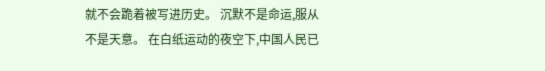就不会跪着被写进历史。 沉默不是命运,服从不是天意。 在白纸运动的夜空下,中国人民已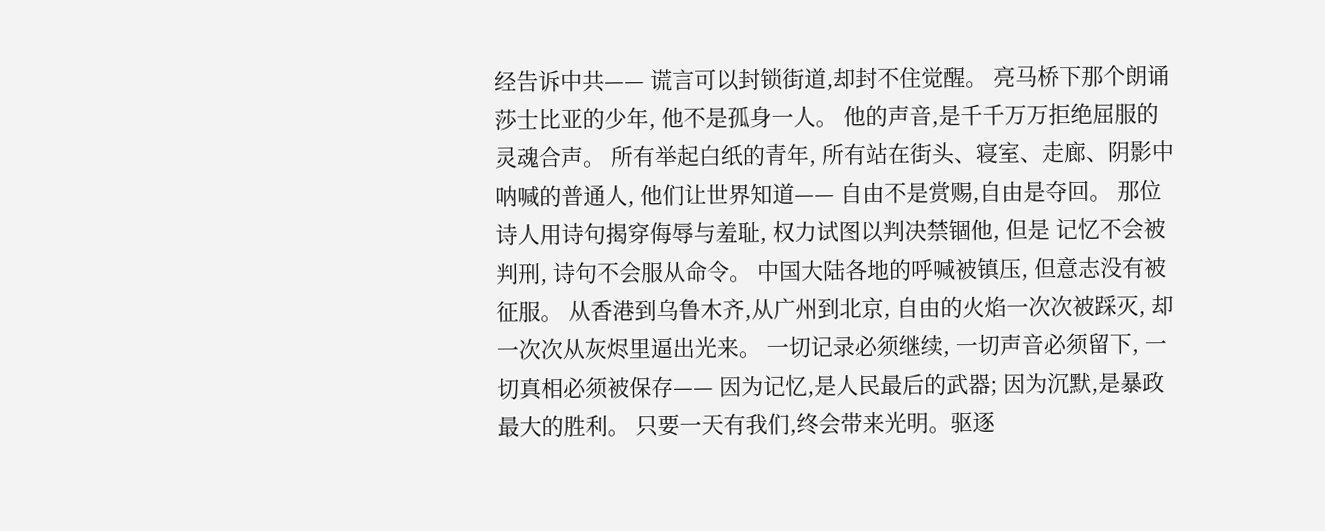经告诉中共—— 谎言可以封锁街道,却封不住觉醒。 亮马桥下那个朗诵莎士比亚的少年, 他不是孤身一人。 他的声音,是千千万万拒绝屈服的灵魂合声。 所有举起白纸的青年, 所有站在街头、寝室、走廊、阴影中呐喊的普通人, 他们让世界知道—— 自由不是赏赐,自由是夺回。 那位诗人用诗句揭穿侮辱与羞耻, 权力试图以判决禁锢他, 但是 记忆不会被判刑, 诗句不会服从命令。 中国大陆各地的呼喊被镇压, 但意志没有被征服。 从香港到乌鲁木齐,从广州到北京, 自由的火焰一次次被踩灭, 却一次次从灰烬里逼出光来。 一切记录必须继续, 一切声音必须留下, 一切真相必须被保存—— 因为记忆,是人民最后的武器; 因为沉默,是暴政最大的胜利。 只要一天有我们,终会带来光明。驱逐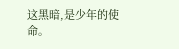这黑暗,是少年的使命。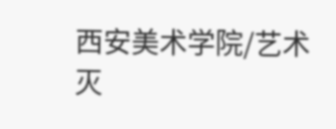西安美术学院/艺术灭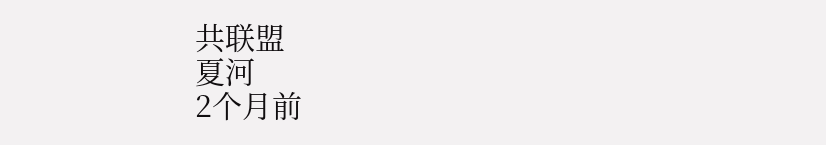共联盟
夏河
2个月前